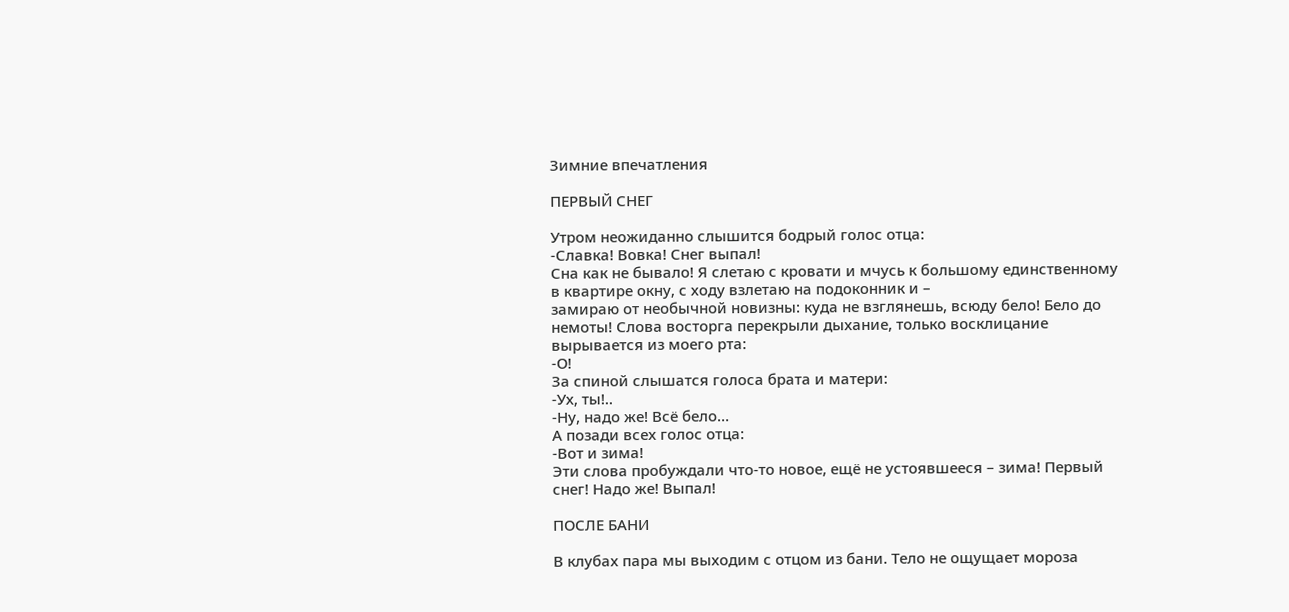Зимние впечатления

ПЕРВЫЙ СНЕГ

Утром неожиданно слышится бодрый голос отца:
-Славка! Вовка! Снег выпал!
Сна как не бывало! Я слетаю с кровати и мчусь к большому единственному в квартире окну, с ходу взлетаю на подоконник и –
замираю от необычной новизны: куда не взглянешь, всюду бело! Бело до немоты! Слова восторга перекрыли дыхание, только восклицание вырывается из моего рта:
-О!
За спиной слышатся голоса брата и матери:
-Ух, ты!..
-Ну, надо же! Всё бело…
А позади всех голос отца:
-Вот и зима!
Эти слова пробуждали что-то новое, ещё не устоявшееся – зима! Первый снег! Надо же! Выпал!

ПОСЛЕ БАНИ

В клубах пара мы выходим с отцом из бани. Тело не ощущает мороза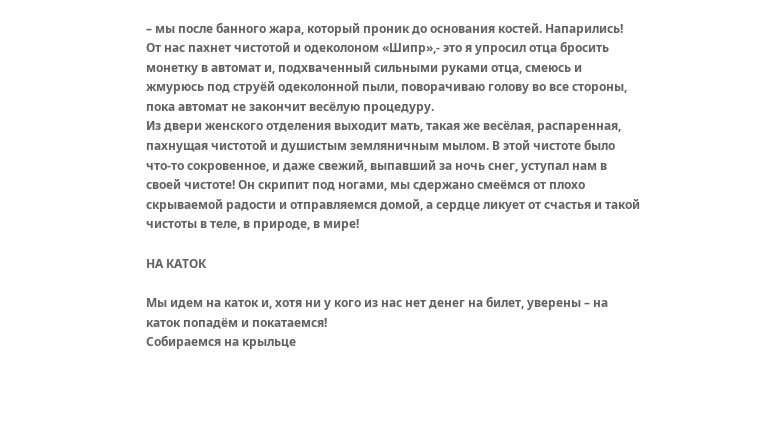– мы после банного жара, который проник до основания костей. Напарились!
От нас пахнет чистотой и одеколоном «Шипр»,- это я упросил отца бросить монетку в автомат и, подхваченный сильными руками отца, смеюсь и жмурюсь под струёй одеколонной пыли, поворачиваю голову во все стороны, пока автомат не закончит весёлую процедуру.
Из двери женского отделения выходит мать, такая же весёлая, распаренная, пахнущая чистотой и душистым земляничным мылом. В этой чистоте было что-то сокровенное, и даже свежий, выпавший за ночь снег, уступал нам в своей чистоте! Он скрипит под ногами, мы сдержано смеёмся от плохо скрываемой радости и отправляемся домой, а сердце ликует от счастья и такой чистоты в теле, в природе, в мире!

НА КАТОК

Мы идем на каток и, хотя ни у кого из нас нет денег на билет, уверены – на каток попадём и покатаемся!
Собираемся на крыльце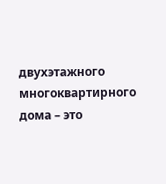двухэтажного многоквартирного дома – это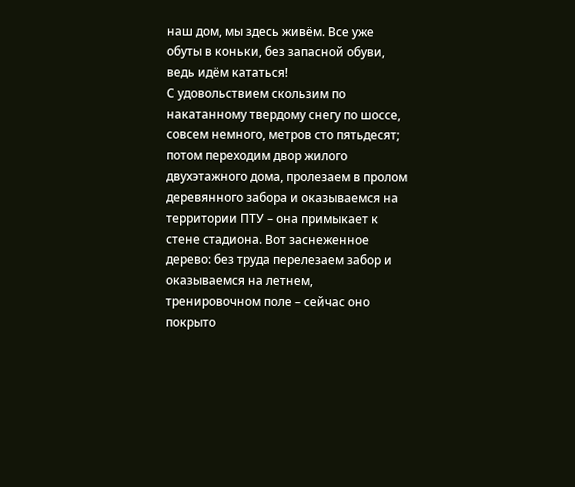наш дом, мы здесь живём. Все уже обуты в коньки, без запасной обуви, ведь идём кататься!
С удовольствием скользим по накатанному твердому снегу по шоссе, совсем немного, метров сто пятьдесят; потом переходим двор жилого двухэтажного дома, пролезаем в пролом деревянного забора и оказываемся на территории ПТУ – она примыкает к стене стадиона. Вот заснеженное дерево: без труда перелезаем забор и оказываемся на летнем, тренировочном поле – сейчас оно покрыто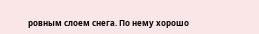ровным слоем снега. По нему хорошо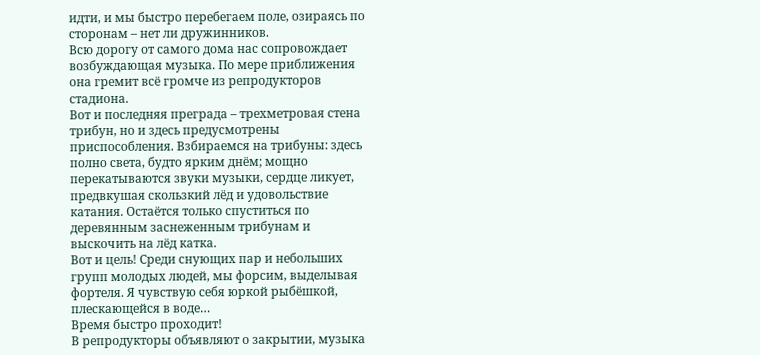идти, и мы быстро перебегаем поле, озираясь по сторонам – нет ли дружинников.
Всю дорогу от самого дома нас сопровождает возбуждающая музыка. По мере приближения она гремит всё громче из репродукторов стадиона.
Вот и последняя преграда – трехметровая стена трибун, но и здесь предусмотрены приспособления. Взбираемся на трибуны: здесь полно света, будто ярким днём; мощно перекатываются звуки музыки, сердце ликует, предвкушая скользкий лёд и удовольствие катания. Остаётся только спуститься по деревянным заснеженным трибунам и выскочить на лёд катка.
Вот и цель! Среди снующих пар и небольших групп молодых людей, мы форсим, выделывая фортеля. Я чувствую себя юркой рыбёшкой, плескающейся в воде…
Время быстро проходит!
В репродукторы объявляют о закрытии, музыка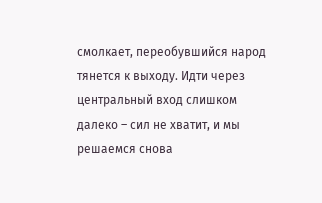смолкает, переобувшийся народ тянется к выходу. Идти через центральный вход слишком далеко – сил не хватит, и мы решаемся снова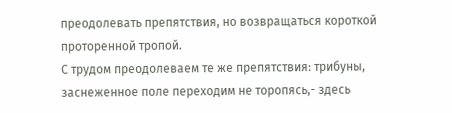преодолевать препятствия, но возвращаться короткой проторенной тропой.
С трудом преодолеваем те же препятствия: трибуны, заснеженное поле переходим не торопясь,- здесь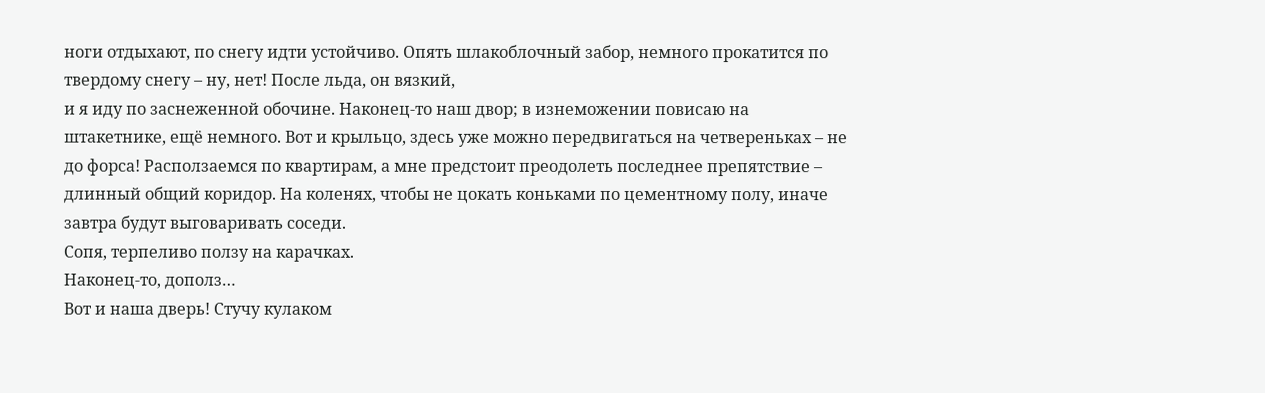ноги отдыхают, по снегу идти устойчиво. Опять шлакоблочный забор, немного прокатится по твердому снегу – ну, нет! После льда, он вязкий,
и я иду по заснеженной обочине. Наконец-то наш двор; в изнеможении повисаю на штакетнике, ещё немного. Вот и крыльцо, здесь уже можно передвигаться на четвереньках – не до форса! Расползаемся по квартирам, а мне предстоит преодолеть последнее препятствие – длинный общий коридор. На коленях, чтобы не цокать коньками по цементному полу, иначе завтра будут выговаривать соседи.
Сопя, терпеливо ползу на карачках.
Наконец-то, дополз…
Вот и наша дверь! Стучу кулаком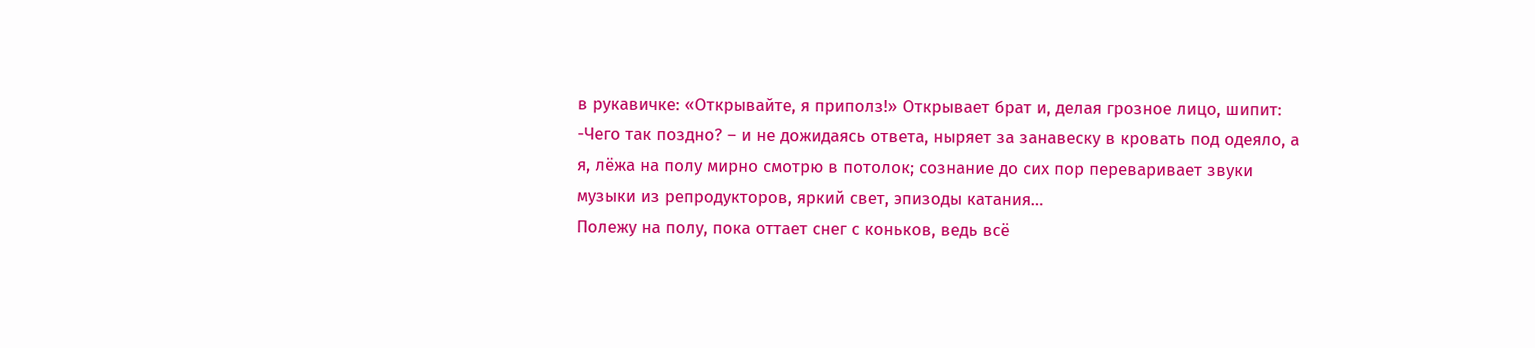в рукавичке: «Открывайте, я приполз!» Открывает брат и, делая грозное лицо, шипит:
-Чего так поздно? – и не дожидаясь ответа, ныряет за занавеску в кровать под одеяло, а я, лёжа на полу мирно смотрю в потолок; сознание до сих пор переваривает звуки музыки из репродукторов, яркий свет, эпизоды катания…
Полежу на полу, пока оттает снег с коньков, ведь всё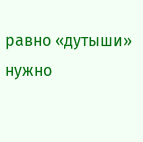равно «дутыши» нужно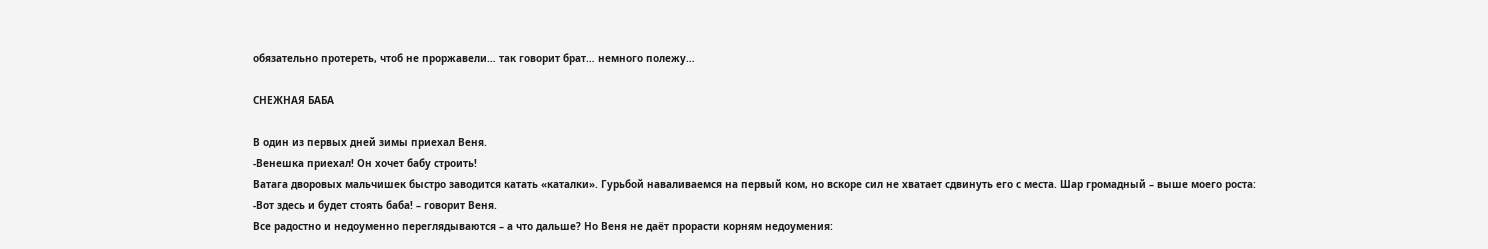обязательно протереть, чтоб не проржавели… так говорит брат… немного полежу…

СНЕЖНАЯ БАБА

В один из первых дней зимы приехал Веня.
-Венешка приехал! Он хочет бабу строить!
Ватага дворовых мальчишек быстро заводится катать «каталки». Гурьбой наваливаемся на первый ком, но вскоре сил не хватает сдвинуть его с места. Шар громадный – выше моего роста:
-Вот здесь и будет стоять баба! – говорит Веня.
Все радостно и недоуменно переглядываются – а что дальше? Но Веня не даёт прорасти корням недоумения: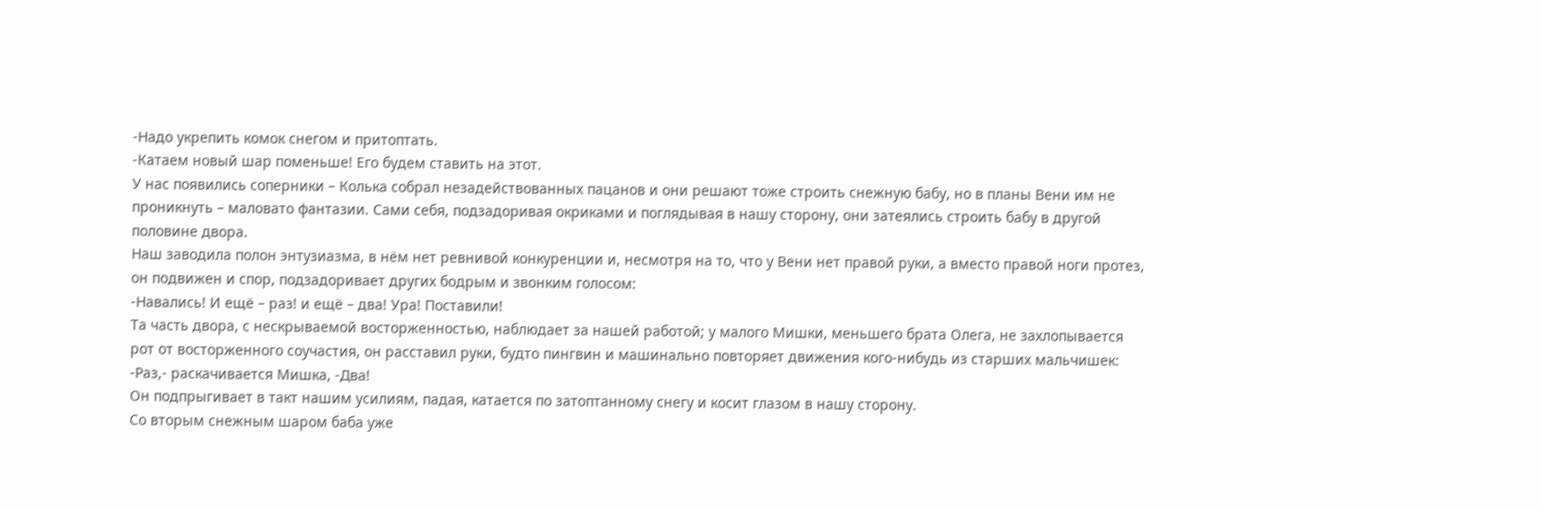-Надо укрепить комок снегом и притоптать.
-Катаем новый шар поменьше! Его будем ставить на этот.
У нас появились соперники – Колька собрал незадействованных пацанов и они решают тоже строить снежную бабу, но в планы Вени им не проникнуть – маловато фантазии. Сами себя, подзадоривая окриками и поглядывая в нашу сторону, они затеялись строить бабу в другой половине двора.
Наш заводила полон энтузиазма, в нём нет ревнивой конкуренции и, несмотря на то, что у Вени нет правой руки, а вместо правой ноги протез, он подвижен и спор, подзадоривает других бодрым и звонким голосом:
-Навались! И ещё – раз! и ещё – два! Ура! Поставили!
Та часть двора, с нескрываемой восторженностью, наблюдает за нашей работой; у малого Мишки, меньшего брата Олега, не захлопывается рот от восторженного соучастия, он расставил руки, будто пингвин и машинально повторяет движения кого-нибудь из старших мальчишек:
-Раз,- раскачивается Мишка, -Два!
Он подпрыгивает в такт нашим усилиям, падая, катается по затоптанному снегу и косит глазом в нашу сторону.
Со вторым снежным шаром баба уже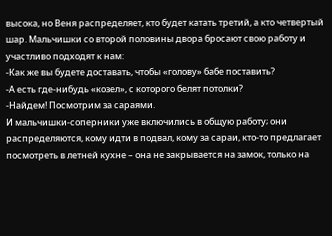высока, но Веня распределяет, кто будет катать третий, а кто четвертый шар. Мальчишки со второй половины двора бросают свою работу и участливо подходят к нам:
-Как же вы будете доставать, чтобы «голову» бабе поставить?
-А есть где-нибудь «козел», с которого белят потолки?
-Найдем! Посмотрим за сараями.
И мальчишки-соперники уже включились в общую работу; они распределяются, кому идти в подвал, кому за сараи, кто-то предлагает посмотреть в летней кухне – она не закрывается на замок, только на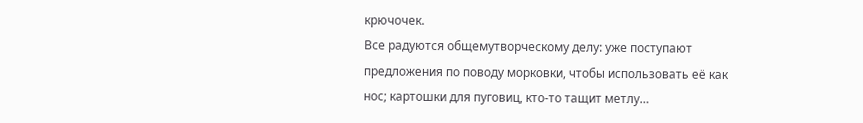крючочек.
Все радуются общемутворческому делу: уже поступают предложения по поводу морковки, чтобы использовать её как нос; картошки для пуговиц, кто-то тащит метлу…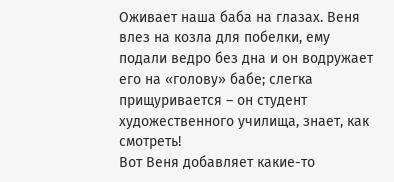Оживает наша баба на глазах. Веня влез на козла для побелки, ему подали ведро без дна и он водружает его на «голову» бабе; слегка прищуривается – он студент художественного училища, знает, как смотреть!
Вот Веня добавляет какие-то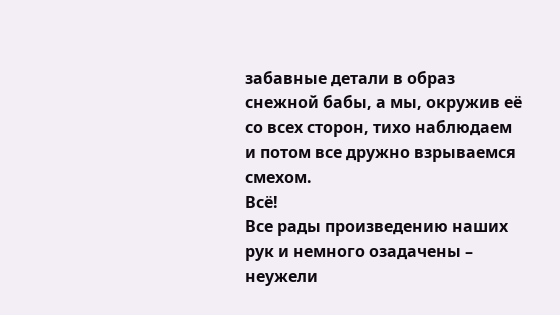забавные детали в образ снежной бабы, а мы, окружив её со всех сторон, тихо наблюдаем и потом все дружно взрываемся смехом.
Всё!
Все рады произведению наших рук и немного озадачены – неужели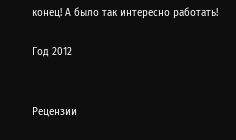конец! А было так интересно работать!

Год 2012


Рецензии